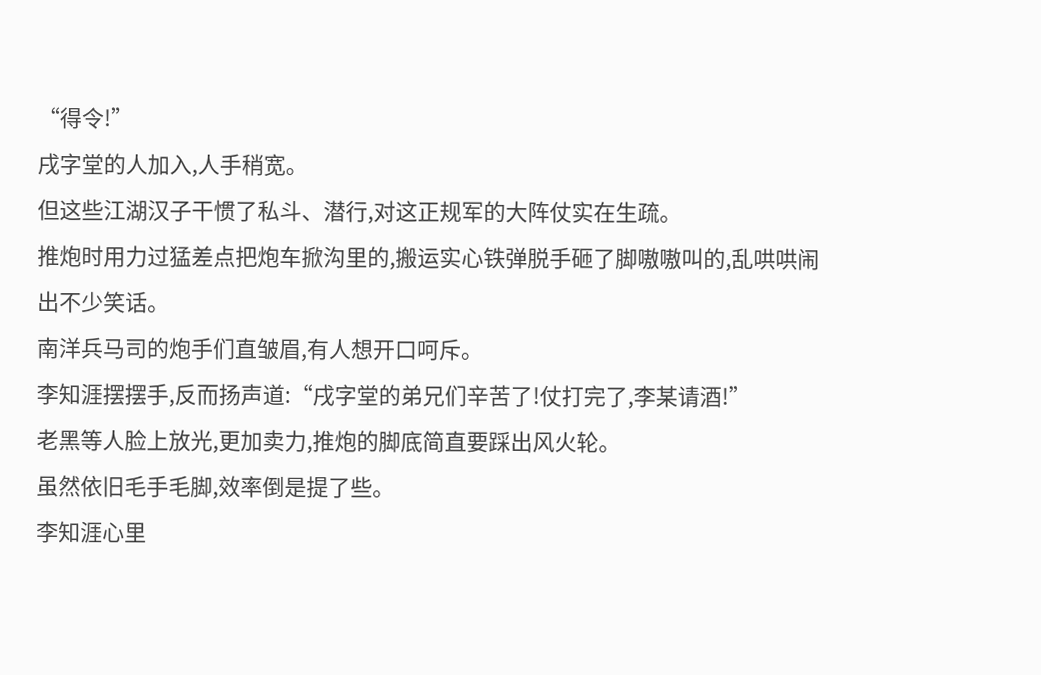“得令!”
戌字堂的人加入,人手稍宽。
但这些江湖汉子干惯了私斗、潜行,对这正规军的大阵仗实在生疏。
推炮时用力过猛差点把炮车掀沟里的,搬运实心铁弹脱手砸了脚嗷嗷叫的,乱哄哄闹出不少笑话。
南洋兵马司的炮手们直皱眉,有人想开口呵斥。
李知涯摆摆手,反而扬声道:“戌字堂的弟兄们辛苦了!仗打完了,李某请酒!”
老黑等人脸上放光,更加卖力,推炮的脚底简直要踩出风火轮。
虽然依旧毛手毛脚,效率倒是提了些。
李知涯心里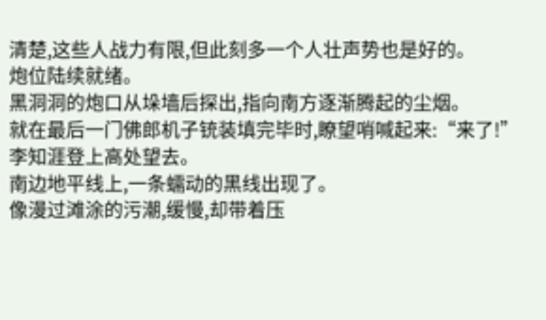清楚,这些人战力有限,但此刻多一个人壮声势也是好的。
炮位陆续就绪。
黑洞洞的炮口从垛墙后探出,指向南方逐渐腾起的尘烟。
就在最后一门佛郎机子铳装填完毕时,瞭望哨喊起来:“来了!”
李知涯登上高处望去。
南边地平线上,一条蠕动的黑线出现了。
像漫过滩涂的污潮,缓慢,却带着压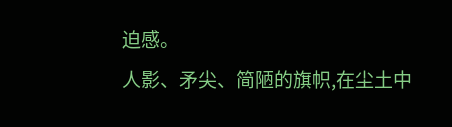迫感。
人影、矛尖、简陋的旗帜,在尘土中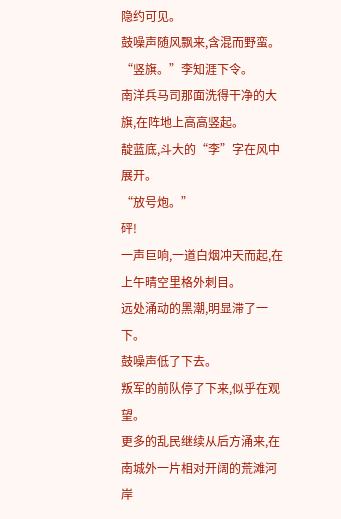隐约可见。
鼓噪声随风飘来,含混而野蛮。
“竖旗。”李知涯下令。
南洋兵马司那面洗得干净的大旗,在阵地上高高竖起。
靛蓝底,斗大的“李”字在风中展开。
“放号炮。”
砰!
一声巨响,一道白烟冲天而起,在上午晴空里格外刺目。
远处涌动的黑潮,明显滞了一下。
鼓噪声低了下去。
叛军的前队停了下来,似乎在观望。
更多的乱民继续从后方涌来,在南城外一片相对开阔的荒滩河岸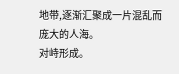地带,逐渐汇聚成一片混乱而庞大的人海。
对峙形成。